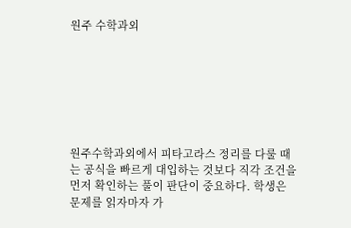원주 수학과외







원주수학과외에서 피타고라스 정리를 다룰 때는 공식을 빠르게 대입하는 것보다 직각 조건을 먼저 확인하는 풀이 판단이 중요하다. 학생은 문제를 읽자마자 가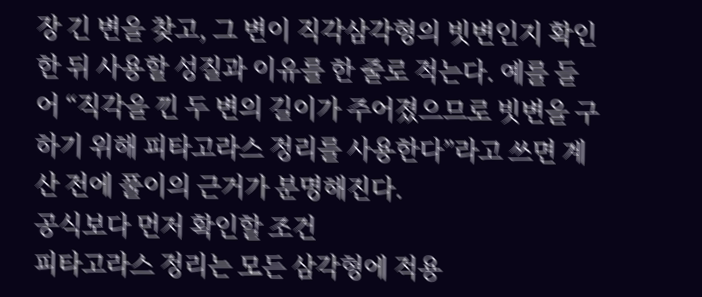장 긴 변을 찾고, 그 변이 직각삼각형의 빗변인지 확인한 뒤 사용할 성질과 이유를 한 줄로 적는다. 예를 들어 “직각을 낀 두 변의 길이가 주어졌으므로 빗변을 구하기 위해 피타고라스 정리를 사용한다”라고 쓰면 계산 전에 풀이의 근거가 분명해진다.
공식보다 먼저 확인할 조건
피타고라스 정리는 모든 삼각형에 적용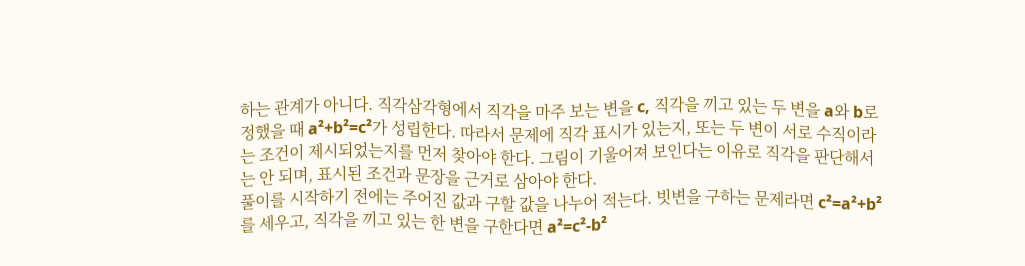하는 관계가 아니다. 직각삼각형에서 직각을 마주 보는 변을 c, 직각을 끼고 있는 두 변을 a와 b로 정했을 때 a²+b²=c²가 성립한다. 따라서 문제에 직각 표시가 있는지, 또는 두 변이 서로 수직이라는 조건이 제시되었는지를 먼저 찾아야 한다. 그림이 기울어져 보인다는 이유로 직각을 판단해서는 안 되며, 표시된 조건과 문장을 근거로 삼아야 한다.
풀이를 시작하기 전에는 주어진 값과 구할 값을 나누어 적는다. 빗변을 구하는 문제라면 c²=a²+b²를 세우고, 직각을 끼고 있는 한 변을 구한다면 a²=c²-b²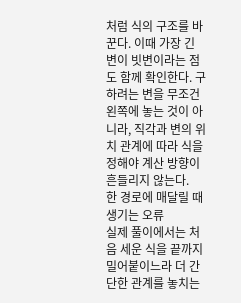처럼 식의 구조를 바꾼다. 이때 가장 긴 변이 빗변이라는 점도 함께 확인한다. 구하려는 변을 무조건 왼쪽에 놓는 것이 아니라, 직각과 변의 위치 관계에 따라 식을 정해야 계산 방향이 흔들리지 않는다.
한 경로에 매달릴 때 생기는 오류
실제 풀이에서는 처음 세운 식을 끝까지 밀어붙이느라 더 간단한 관계를 놓치는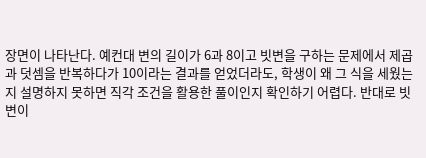장면이 나타난다. 예컨대 변의 길이가 6과 8이고 빗변을 구하는 문제에서 제곱과 덧셈을 반복하다가 10이라는 결과를 얻었더라도, 학생이 왜 그 식을 세웠는지 설명하지 못하면 직각 조건을 활용한 풀이인지 확인하기 어렵다. 반대로 빗변이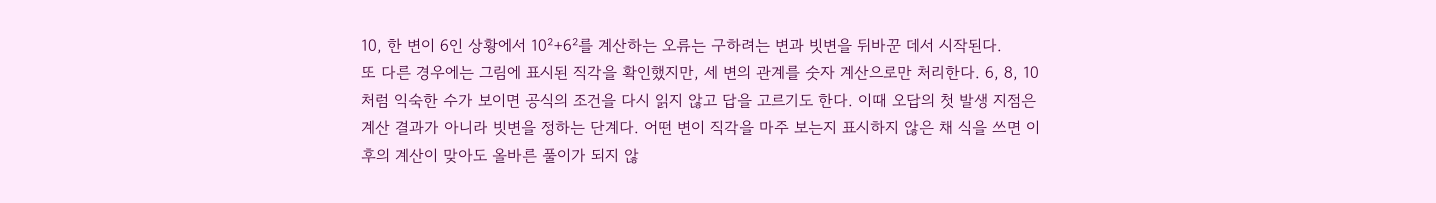10, 한 변이 6인 상황에서 10²+6²를 계산하는 오류는 구하려는 변과 빗변을 뒤바꾼 데서 시작된다.
또 다른 경우에는 그림에 표시된 직각을 확인했지만, 세 변의 관계를 숫자 계산으로만 처리한다. 6, 8, 10처럼 익숙한 수가 보이면 공식의 조건을 다시 읽지 않고 답을 고르기도 한다. 이때 오답의 첫 발생 지점은 계산 결과가 아니라 빗변을 정하는 단계다. 어떤 변이 직각을 마주 보는지 표시하지 않은 채 식을 쓰면 이후의 계산이 맞아도 올바른 풀이가 되지 않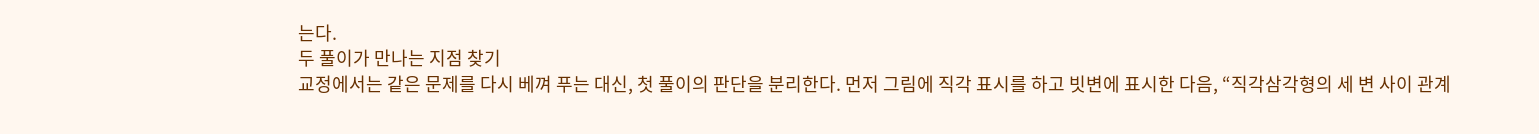는다.
두 풀이가 만나는 지점 찾기
교정에서는 같은 문제를 다시 베껴 푸는 대신, 첫 풀이의 판단을 분리한다. 먼저 그림에 직각 표시를 하고 빗변에 표시한 다음, “직각삼각형의 세 변 사이 관계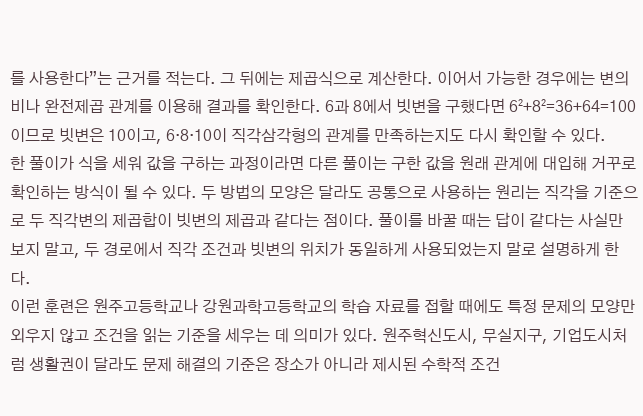를 사용한다”는 근거를 적는다. 그 뒤에는 제곱식으로 계산한다. 이어서 가능한 경우에는 변의 비나 완전제곱 관계를 이용해 결과를 확인한다. 6과 8에서 빗변을 구했다면 6²+8²=36+64=100이므로 빗변은 10이고, 6·8·10이 직각삼각형의 관계를 만족하는지도 다시 확인할 수 있다.
한 풀이가 식을 세워 값을 구하는 과정이라면 다른 풀이는 구한 값을 원래 관계에 대입해 거꾸로 확인하는 방식이 될 수 있다. 두 방법의 모양은 달라도 공통으로 사용하는 원리는 직각을 기준으로 두 직각변의 제곱합이 빗변의 제곱과 같다는 점이다. 풀이를 바꿀 때는 답이 같다는 사실만 보지 말고, 두 경로에서 직각 조건과 빗변의 위치가 동일하게 사용되었는지 말로 설명하게 한다.
이런 훈련은 원주고등학교나 강원과학고등학교의 학습 자료를 접할 때에도 특정 문제의 모양만 외우지 않고 조건을 읽는 기준을 세우는 데 의미가 있다. 원주혁신도시, 무실지구, 기업도시처럼 생활권이 달라도 문제 해결의 기준은 장소가 아니라 제시된 수학적 조건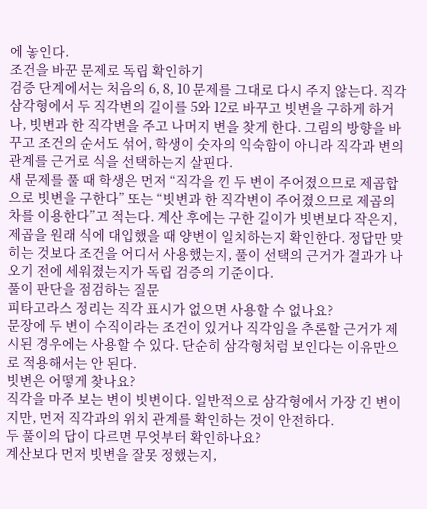에 놓인다.
조건을 바꾼 문제로 독립 확인하기
검증 단계에서는 처음의 6, 8, 10 문제를 그대로 다시 주지 않는다. 직각삼각형에서 두 직각변의 길이를 5와 12로 바꾸고 빗변을 구하게 하거나, 빗변과 한 직각변을 주고 나머지 변을 찾게 한다. 그림의 방향을 바꾸고 조건의 순서도 섞어, 학생이 숫자의 익숙함이 아니라 직각과 변의 관계를 근거로 식을 선택하는지 살핀다.
새 문제를 풀 때 학생은 먼저 “직각을 낀 두 변이 주어졌으므로 제곱합으로 빗변을 구한다” 또는 “빗변과 한 직각변이 주어졌으므로 제곱의 차를 이용한다”고 적는다. 계산 후에는 구한 길이가 빗변보다 작은지, 제곱을 원래 식에 대입했을 때 양변이 일치하는지 확인한다. 정답만 맞히는 것보다 조건을 어디서 사용했는지, 풀이 선택의 근거가 결과가 나오기 전에 세워졌는지가 독립 검증의 기준이다.
풀이 판단을 점검하는 질문
피타고라스 정리는 직각 표시가 없으면 사용할 수 없나요?
문장에 두 변이 수직이라는 조건이 있거나 직각임을 추론할 근거가 제시된 경우에는 사용할 수 있다. 단순히 삼각형처럼 보인다는 이유만으로 적용해서는 안 된다.
빗변은 어떻게 찾나요?
직각을 마주 보는 변이 빗변이다. 일반적으로 삼각형에서 가장 긴 변이지만, 먼저 직각과의 위치 관계를 확인하는 것이 안전하다.
두 풀이의 답이 다르면 무엇부터 확인하나요?
계산보다 먼저 빗변을 잘못 정했는지,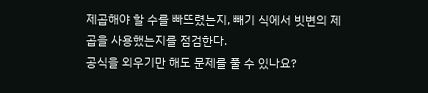제곱해야 할 수를 빠뜨렸는지, 빼기 식에서 빗변의 제곱을 사용했는지를 점검한다.
공식을 외우기만 해도 문제를 풀 수 있나요?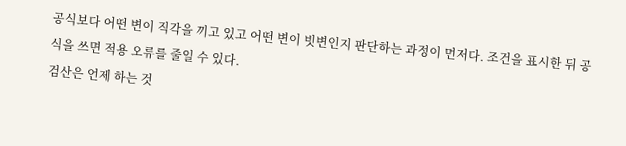공식보다 어떤 변이 직각을 끼고 있고 어떤 변이 빗변인지 판단하는 과정이 먼저다. 조건을 표시한 뒤 공식을 쓰면 적용 오류를 줄일 수 있다.
검산은 언제 하는 것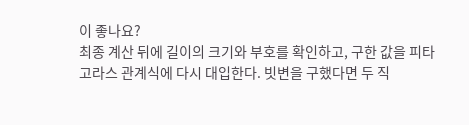이 좋나요?
최종 계산 뒤에 길이의 크기와 부호를 확인하고, 구한 값을 피타고라스 관계식에 다시 대입한다. 빗변을 구했다면 두 직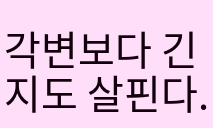각변보다 긴지도 살핀다.